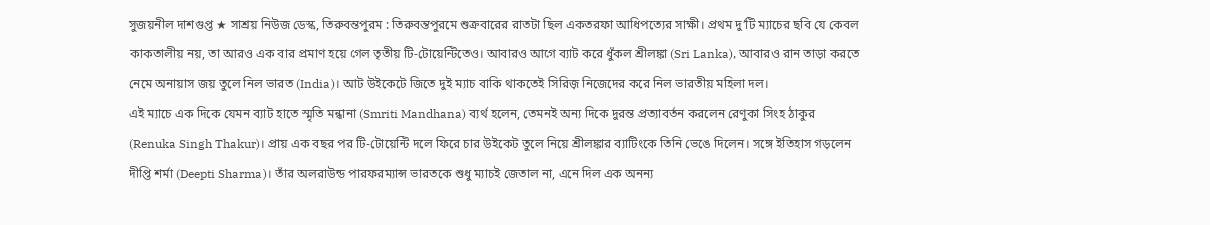সুজয়নীল দাশগুপ্ত ★ সাশ্রয় নিউজ ডেস্ক, তিরুবন্তপুরম : তিরুবন্তপুরমে শুক্রবারের রাতটা ছিল একতরফা আধিপত্যের সাক্ষী। প্রথম দু’টি ম্যাচের ছবি যে কেবল কাকতালীয় নয়, তা আরও এক বার প্রমাণ হয়ে গেল তৃতীয় টি-টোয়েন্টিতেও। আবারও আগে ব্যাট করে ধুঁকল শ্রীলঙ্কা (Sri Lanka), আবারও রান তাড়া করতে নেমে অনায়াস জয় তুলে নিল ভারত (India)। আট উইকেটে জিতে দুই ম্যাচ বাকি থাকতেই সিরিজ় নিজেদের করে নিল ভারতীয় মহিলা দল।
এই ম্যাচে এক দিকে যেমন ব্যাট হাতে স্মৃতি মন্ধানা (Smriti Mandhana) ব্যর্থ হলেন, তেমনই অন্য দিকে দুরন্ত প্রত্যাবর্তন করলেন রেণুকা সিংহ ঠাকুর (Renuka Singh Thakur)। প্রায় এক বছর পর টি-টোয়েন্টি দলে ফিরে চার উইকেট তুলে নিয়ে শ্রীলঙ্কার ব্যাটিংকে তিনি ভেঙে দিলেন। সঙ্গে ইতিহাস গড়লেন দীপ্তি শর্মা (Deepti Sharma)। তাঁর অলরাউন্ড পারফরম্যান্স ভারতকে শুধু ম্যাচই জেতাল না, এনে দিল এক অনন্য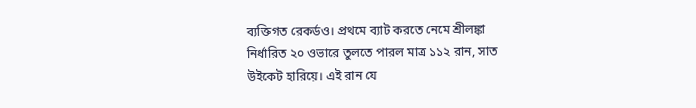ব্যক্তিগত রেকর্ডও। প্রথমে ব্যাট করতে নেমে শ্রীলঙ্কা নির্ধারিত ২০ ওভারে তুলতে পারল মাত্র ১১২ রান, সাত উইকেট হারিয়ে। এই রান যে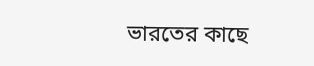ভারতের কাছে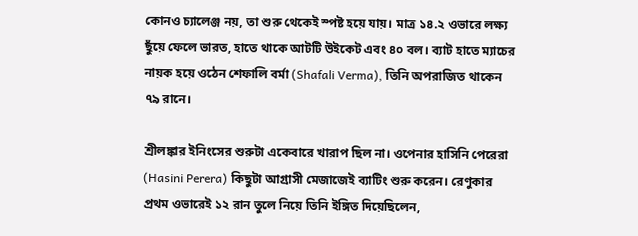কোনও চ্যালেঞ্জ নয়, তা শুরু থেকেই স্পষ্ট হয়ে যায়। মাত্র ১৪.২ ওভারে লক্ষ্য ছুঁয়ে ফেলে ভারত, হাতে থাকে আটটি উইকেট এবং ৪০ বল। ব্যাট হাতে ম্যাচের নায়ক হয়ে ওঠেন শেফালি বর্মা (Shafali Verma), তিনি অপরাজিত থাকেন ৭৯ রানে।

শ্রীলঙ্কার ইনিংসের শুরুটা একেবারে খারাপ ছিল না। ওপেনার হাসিনি পেরেরা (Hasini Perera) কিছুটা আগ্রাসী মেজাজেই ব্যাটিং শুরু করেন। রেণুকার প্রথম ওভারেই ১২ রান তুলে নিয়ে তিনি ইঙ্গিত দিয়েছিলেন,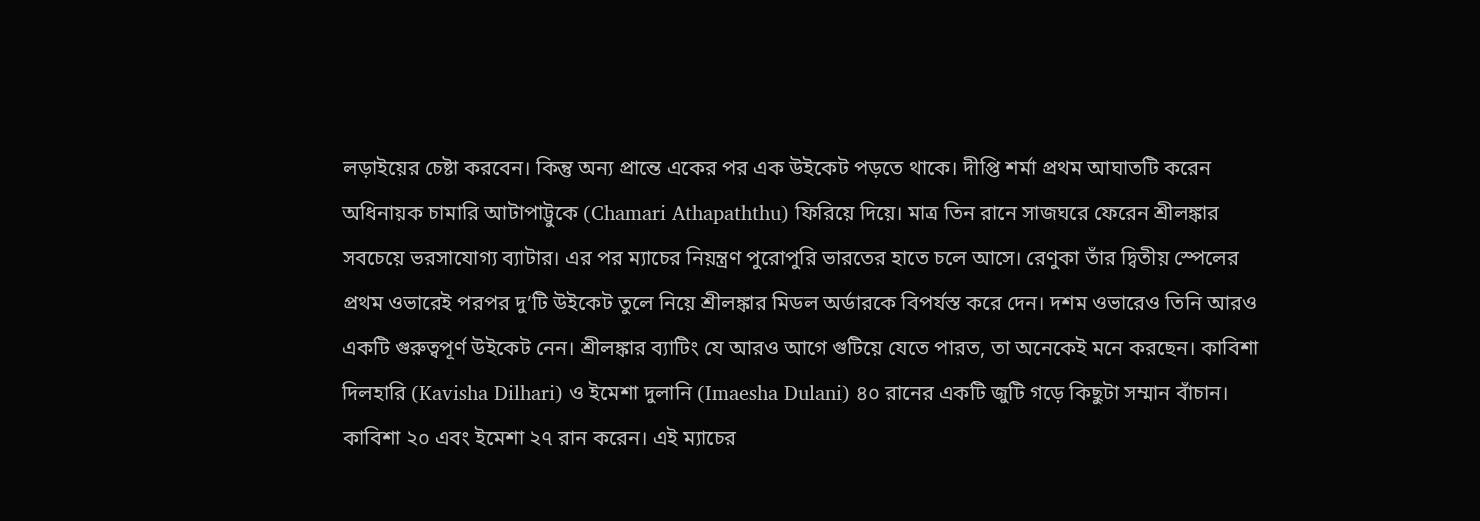লড়াইয়ের চেষ্টা করবেন। কিন্তু অন্য প্রান্তে একের পর এক উইকেট পড়তে থাকে। দীপ্তি শর্মা প্রথম আঘাতটি করেন অধিনায়ক চামারি আটাপাট্টুকে (Chamari Athapaththu) ফিরিয়ে দিয়ে। মাত্র তিন রানে সাজঘরে ফেরেন শ্রীলঙ্কার সবচেয়ে ভরসাযোগ্য ব্যাটার। এর পর ম্যাচের নিয়ন্ত্রণ পুরোপুরি ভারতের হাতে চলে আসে। রেণুকা তাঁর দ্বিতীয় স্পেলের প্রথম ওভারেই পরপর দু’টি উইকেট তুলে নিয়ে শ্রীলঙ্কার মিডল অর্ডারকে বিপর্যস্ত করে দেন। দশম ওভারেও তিনি আরও একটি গুরুত্বপূর্ণ উইকেট নেন। শ্রীলঙ্কার ব্যাটিং যে আরও আগে গুটিয়ে যেতে পারত, তা অনেকেই মনে করছেন। কাবিশা দিলহারি (Kavisha Dilhari) ও ইমেশা দুলানি (Imaesha Dulani) ৪০ রানের একটি জুটি গড়ে কিছুটা সম্মান বাঁচান। কাবিশা ২০ এবং ইমেশা ২৭ রান করেন। এই ম্যাচের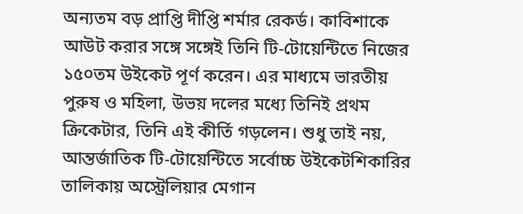অন্যতম বড় প্রাপ্তি দীপ্তি শর্মার রেকর্ড। কাবিশাকে আউট করার সঙ্গে সঙ্গেই তিনি টি-টোয়েন্টিতে নিজের ১৫০তম উইকেট পূর্ণ করেন। এর মাধ্যমে ভারতীয় পুরুষ ও মহিলা, উভয় দলের মধ্যে তিনিই প্রথম ক্রিকেটার, তিনি এই কীর্তি গড়লেন। শুধু তাই নয়, আন্তর্জাতিক টি-টোয়েন্টিতে সর্বোচ্চ উইকেটশিকারির তালিকায় অস্ট্রেলিয়ার মেগান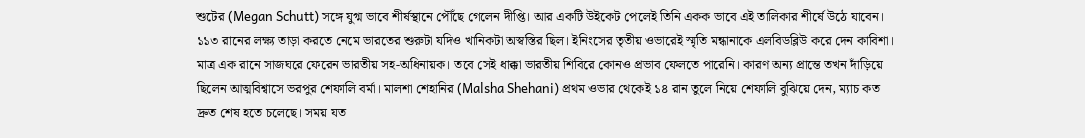শুটের (Megan Schutt) সঙ্গে যুগ্ম ভাবে শীর্ষস্থানে পৌঁছে গেলেন দীপ্তি। আর একটি উইকেট পেলেই তিনি একক ভাবে এই তালিকার শীর্ষে উঠে যাবেন।
১১৩ রানের লক্ষ্য তাড়া করতে নেমে ভারতের শুরুটা যদিও খানিকটা অস্বস্তির ছিল। ইনিংসের তৃতীয় ওভারেই স্মৃতি মন্ধানাকে এলবিডব্লিউ করে দেন কাবিশা। মাত্র এক রানে সাজঘরে ফেরেন ভারতীয় সহ-অধিনায়ক। তবে সেই ধাক্কা ভারতীয় শিবিরে কোনও প্রভাব ফেলতে পারেনি। কারণ অন্য প্রান্তে তখন দাঁড়িয়ে ছিলেন আত্মবিশ্বাসে ভরপুর শেফালি বর্মা। মালশা শেহানির (Malsha Shehani) প্রথম ওভার থেকেই ১৪ রান তুলে নিয়ে শেফালি বুঝিয়ে দেন, ম্যাচ কত দ্রুত শেষ হতে চলেছে। সময় যত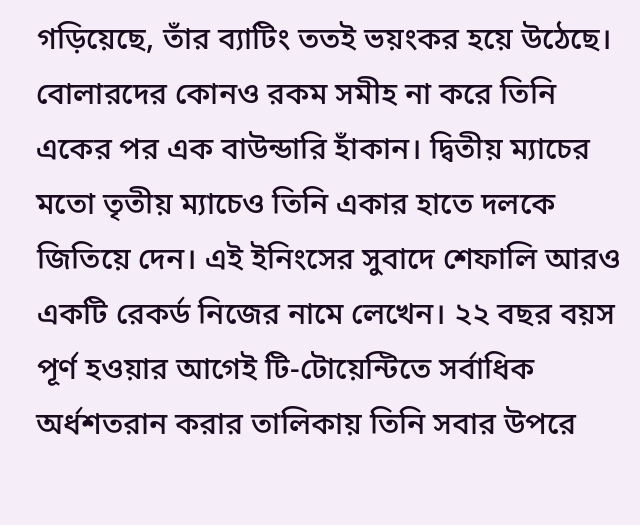গড়িয়েছে, তাঁর ব্যাটিং ততই ভয়ংকর হয়ে উঠেছে। বোলারদের কোনও রকম সমীহ না করে তিনি একের পর এক বাউন্ডারি হাঁকান। দ্বিতীয় ম্যাচের মতো তৃতীয় ম্যাচেও তিনি একার হাতে দলকে জিতিয়ে দেন। এই ইনিংসের সুবাদে শেফালি আরও একটি রেকর্ড নিজের নামে লেখেন। ২২ বছর বয়স পূর্ণ হওয়ার আগেই টি-টোয়েন্টিতে সর্বাধিক অর্ধশতরান করার তালিকায় তিনি সবার উপরে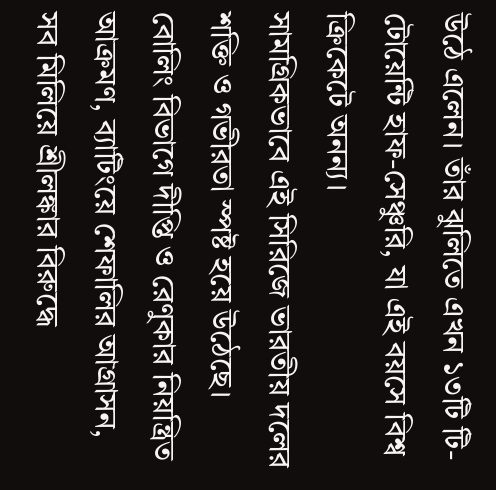উঠে এলেন। তাঁর ঝুলিতে এখন ১৩টি টি-টোয়েন্টি হাফ-সেঞ্চুরি, যা এই বয়সে বিশ্ব ক্রিকেটে অনন্য।
সামগ্রিকভাবে এই সিরিজে ভারতীয় দলের শক্তি ও গভীরতা স্পষ্ট হয়ে উঠেছে। বোলিং বিভাগে দীপ্তি ও রেণুকার নিয়ন্ত্রিত আক্রমণ, ব্যাটিংয়ে শেফালির আগ্রাসন, সব মিলিয়ে শ্রীলঙ্কার বিরুদ্ধে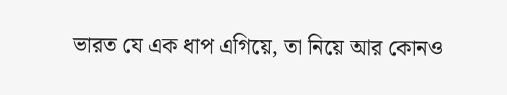ভারত যে এক ধাপ এগিয়ে, তা নিয়ে আর কোনও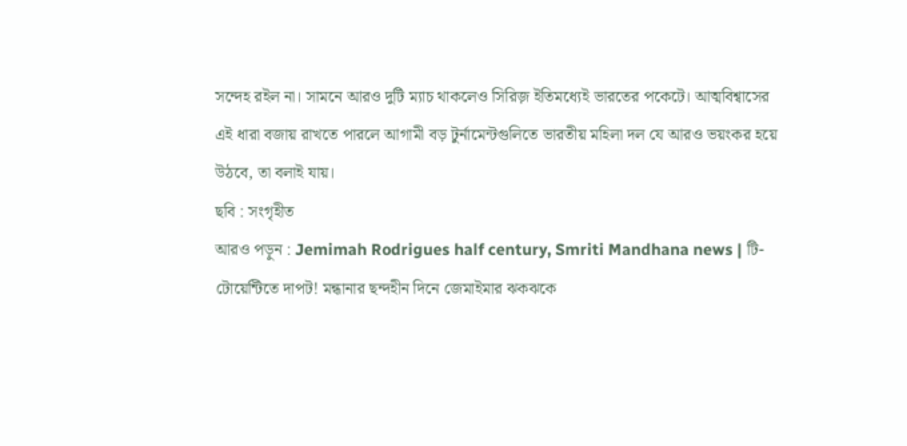সন্দেহ রইল না। সামনে আরও দুটি ম্যাচ থাকলেও সিরিজ় ইতিমধ্যেই ভারতের পকেটে। আত্মবিশ্বাসের এই ধারা বজায় রাখতে পারলে আগামী বড় টুর্নামেন্টগুলিতে ভারতীয় মহিলা দল যে আরও ভয়ংকর হয়ে উঠবে, তা বলাই যায়।
ছবি : সংগৃহীত
আরও পড়ুন : Jemimah Rodrigues half century, Smriti Mandhana news | টি-টোয়েন্টিতে দাপট! মন্ধানার ছন্দহীন দিনে জেমাইমার ঝকঝকে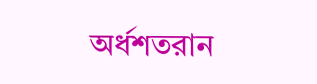অর্ধশতরান